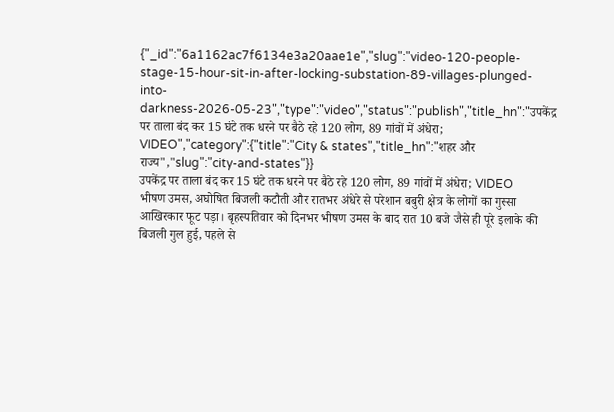{"_id":"6a1162ac7f6134e3a20aae1e","slug":"video-120-people-stage-15-hour-sit-in-after-locking-substation-89-villages-plunged-into-darkness-2026-05-23","type":"video","status":"publish","title_hn":"उपकेंद्र पर ताला बंद कर 15 घंटे तक धरने पर बैठे रहे 120 लोग, 89 गांवों में अंधेरा; VIDEO","category":{"title":"City & states","title_hn":"शहर और राज्य","slug":"city-and-states"}}
उपकेंद्र पर ताला बंद कर 15 घंटे तक धरने पर बैठे रहे 120 लोग, 89 गांवों में अंधेरा; VIDEO
भीषण उमस, अघोषित बिजली कटौती और रातभर अंधेरे से परेशान बबुरी क्षेत्र के लोगों का गुस्सा आखिरकार फूट पड़ा। बृहस्पतिवार को दिनभर भीषण उमस के बाद रात 10 बजे जैसे ही पूरे इलाके की बिजली गुल हुई, पहले से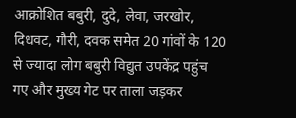आक्रोशित बबुरी, दुदे, लेवा, जरखोर, दिधवट, गौरी, दवक समेत 20 गांवों के 120 से ज्यादा लोग बबुरी विद्युत उपकेंद्र पहुंच गए और मुख्य गेट पर ताला जड़कर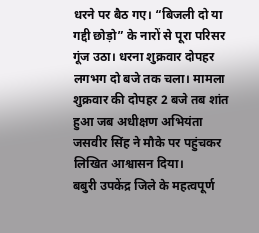धरने पर बैठ गए। “बिजली दो या गद्दी छोड़ो” के नारों से पूरा परिसर गूंज उठा। धरना शुक्रवार दोपहर लगभग दो बजे तक चला। मामला शुक्रवार की दोपहर 2 बजे तब शांत हुआ जब अधीक्षण अभियंता जसवीर सिंह ने मौके पर पहुंचकर लिखित आश्वासन दिया।
बबुरी उपकेंद्र जिले के महत्वपूर्ण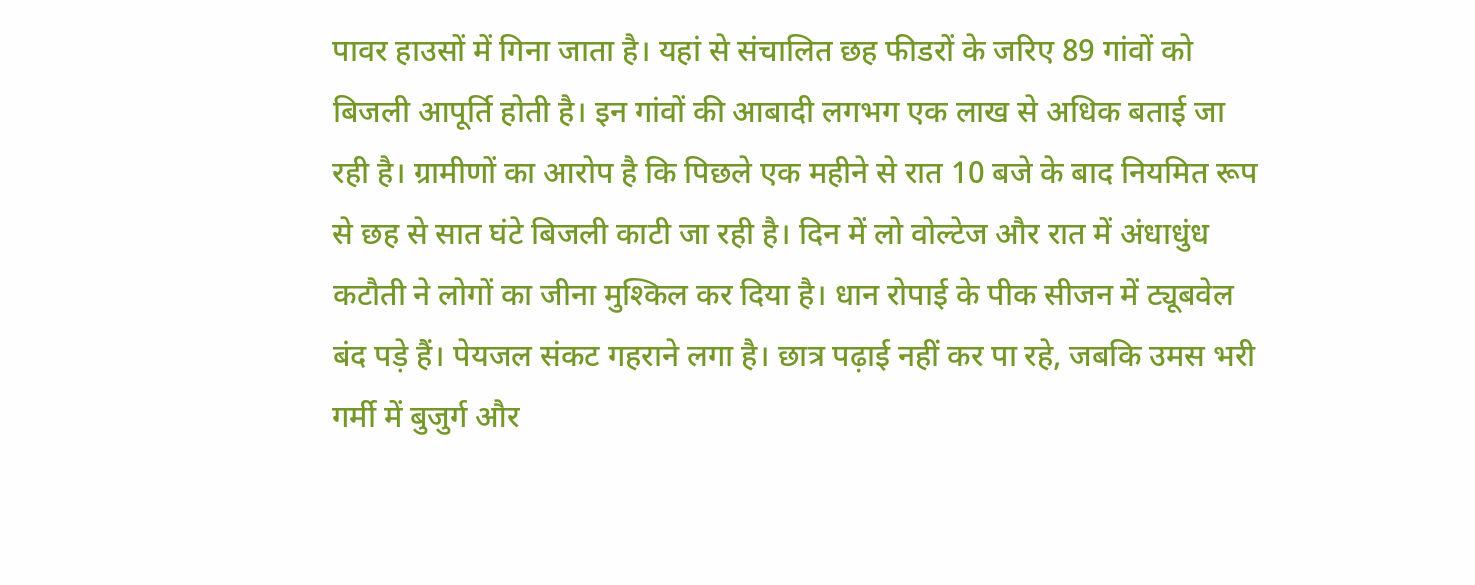पावर हाउसों में गिना जाता है। यहां से संचालित छह फीडरों के जरिए 89 गांवों को बिजली आपूर्ति होती है। इन गांवों की आबादी लगभग एक लाख से अधिक बताई जा रही है। ग्रामीणों का आरोप है कि पिछले एक महीने से रात 10 बजे के बाद नियमित रूप से छह से सात घंटे बिजली काटी जा रही है। दिन में लो वोल्टेज और रात में अंधाधुंध कटौती ने लोगों का जीना मुश्किल कर दिया है। धान रोपाई के पीक सीजन में ट्यूबवेल बंद पड़े हैं। पेयजल संकट गहराने लगा है। छात्र पढ़ाई नहीं कर पा रहे, जबकि उमस भरी गर्मी में बुजुर्ग और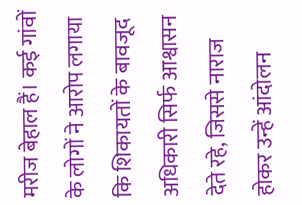मरीज बेहाल हैं। कई गांवों के लोगों ने आरोप लगाया कि शिकायतों के बावजूद अधिकारी सिर्फ आश्वासन देते रहे, जिससे नाराज होकर उन्हें आंदोलन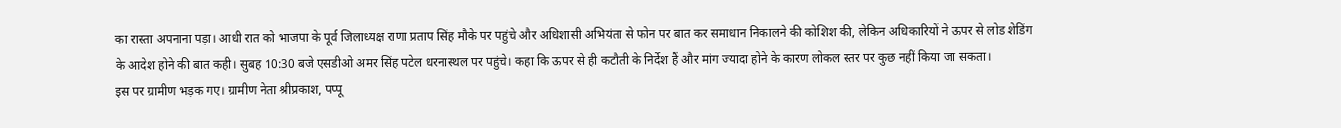का रास्ता अपनाना पड़ा। आधी रात को भाजपा के पूर्व जिलाध्यक्ष राणा प्रताप सिंह मौके पर पहुंचे और अधिशासी अभियंता से फोन पर बात कर समाधान निकालने की कोशिश की, लेकिन अधिकारियों ने ऊपर से लोड शेडिंग के आदेश होने की बात कही। सुबह 10:30 बजे एसडीओ अमर सिंह पटेल धरनास्थल पर पहुंचे। कहा कि ऊपर से ही कटौती के निर्देश हैं और मांग ज्यादा होने के कारण लोकल स्तर पर कुछ नहीं किया जा सकता।
इस पर ग्रामीण भड़क गए। ग्रामीण नेता श्रीप्रकाश, पप्पू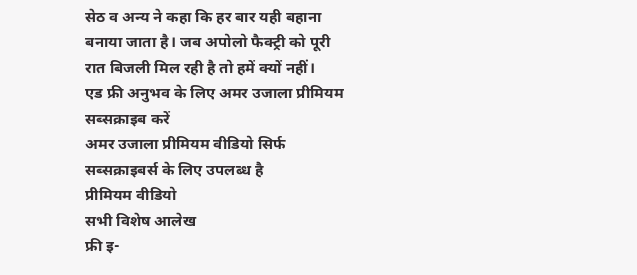सेठ व अन्य ने कहा कि हर बार यही बहाना बनाया जाता है। जब अपोलो फैक्ट्री को पूरी रात बिजली मिल रही है तो हमें क्यों नहीं।
एड फ्री अनुभव के लिए अमर उजाला प्रीमियम सब्सक्राइब करें
अमर उजाला प्रीमियम वीडियो सिर्फ सब्सक्राइबर्स के लिए उपलब्ध है
प्रीमियम वीडियो
सभी विशेष आलेख
फ्री इ-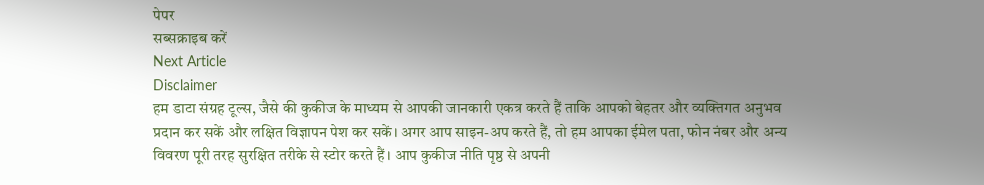पेपर
सब्सक्राइब करें
Next Article
Disclaimer
हम डाटा संग्रह टूल्स, जैसे की कुकीज के माध्यम से आपकी जानकारी एकत्र करते हैं ताकि आपको बेहतर और व्यक्तिगत अनुभव प्रदान कर सकें और लक्षित विज्ञापन पेश कर सकें। अगर आप साइन-अप करते हैं, तो हम आपका ईमेल पता, फोन नंबर और अन्य विवरण पूरी तरह सुरक्षित तरीके से स्टोर करते हैं। आप कुकीज नीति पृष्ठ से अपनी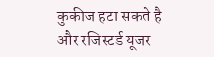कुकीज हटा सकते है और रजिस्टर्ड यूजर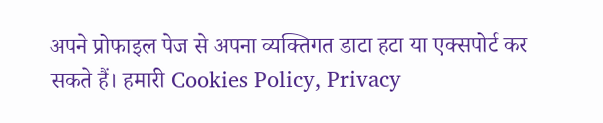अपने प्रोफाइल पेज से अपना व्यक्तिगत डाटा हटा या एक्सपोर्ट कर सकते हैं। हमारी Cookies Policy, Privacy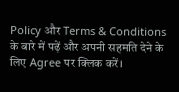Policy और Terms & Conditions के बारे में पढ़ें और अपनी सहमति देने के लिए Agree पर क्लिक करें।